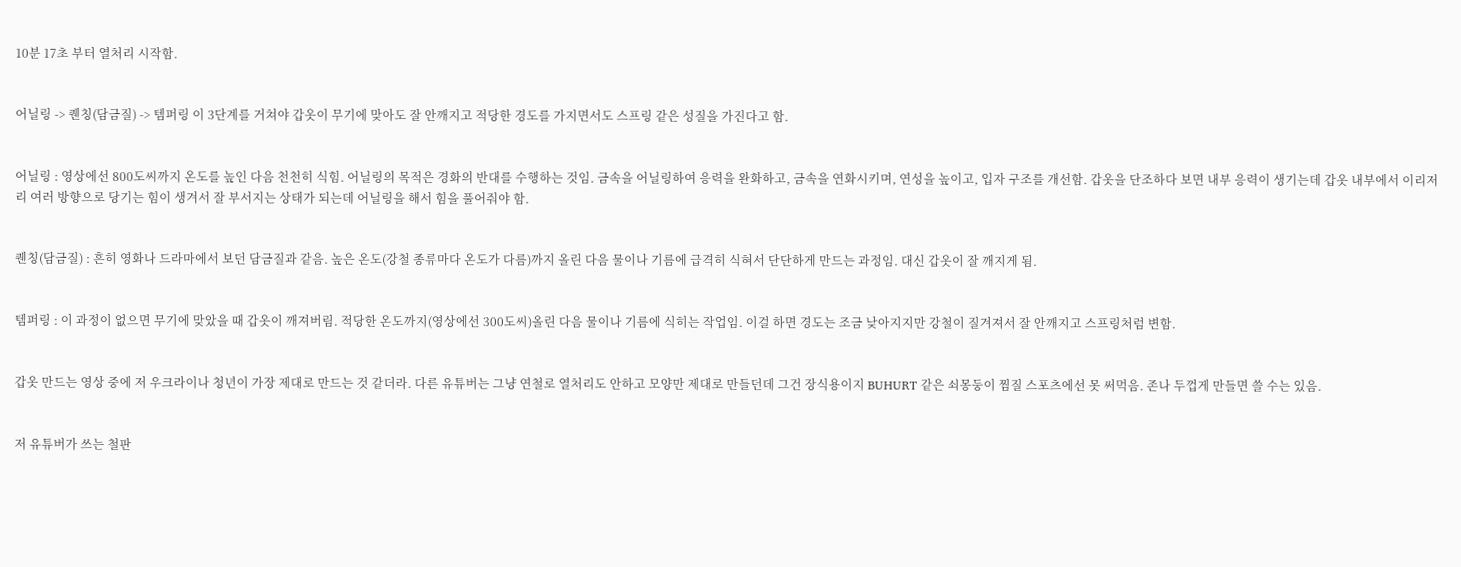10분 17초 부터 열처리 시작함.


어닐링 -> 퀜칭(담금질) -> 템퍼링 이 3단계를 거쳐야 갑옷이 무기에 맞아도 잘 안깨지고 적당한 경도를 가지면서도 스프링 같은 성질을 가진다고 함.


어닐링 : 영상에선 800도씨까지 온도를 높인 다음 천천히 식힘. 어닐링의 목적은 경화의 반대를 수행하는 것임. 금속을 어닐링하여 응력을 완화하고, 금속을 연화시키며, 연성을 높이고, 입자 구조를 개선함. 갑옷을 단조하다 보면 내부 응력이 생기는데 갑옷 내부에서 이리저리 여러 방향으로 당기는 힘이 생겨서 잘 부서지는 상태가 되는데 어닐링을 해서 힘을 풀어줘야 함.


퀜칭(담금질) : 흔히 영화나 드라마에서 보던 담금질과 같음. 높은 온도(강철 종류마다 온도가 다름)까지 올린 다음 물이나 기름에 급격히 식혀서 단단하게 만드는 과정임. 대신 갑옷이 잘 깨지게 됨.


템퍼링 : 이 과정이 없으면 무기에 맞았을 때 갑옷이 깨져버림. 적당한 온도까지(영상에선 300도씨)올린 다음 물이나 기름에 식히는 작업임. 이걸 하면 경도는 조금 낮아지지만 강철이 질겨져서 잘 안깨지고 스프링처럼 변함.


갑옷 만드는 영상 중에 저 우크라이나 청년이 가장 제대로 만드는 것 같더라. 다른 유튜버는 그냥 연철로 열처리도 안하고 모양만 제대로 만들던데 그건 장식용이지 BUHURT 같은 쇠몽둥이 찜질 스포츠에선 못 써먹음. 존나 두껍게 만들면 쓸 수는 있음.


저 유튜버가 쓰는 철판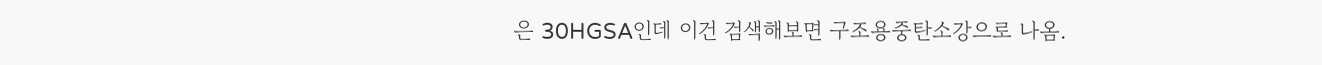은 30HGSA인데 이건 검색해보면 구조용중탄소강으로 나옴.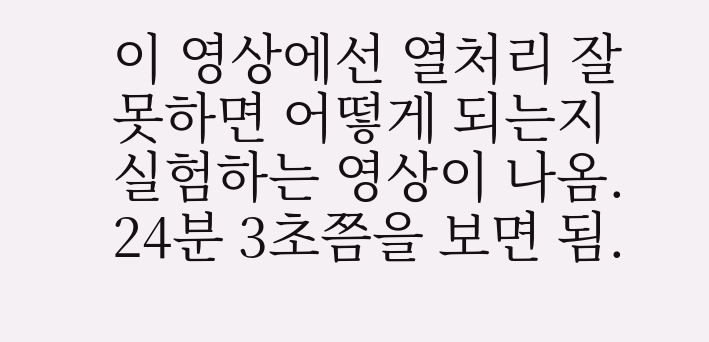이 영상에선 열처리 잘못하면 어떻게 되는지 실험하는 영상이 나옴. 24분 3초쯤을 보면 됨.